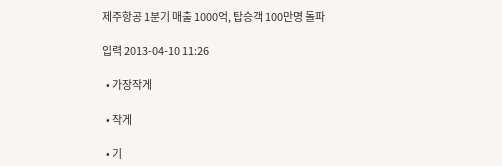제주항공 1분기 매출 1000억, 탑승객 100만명 돌파

입력 2013-04-10 11:26

  • 가장작게

  • 작게

  • 기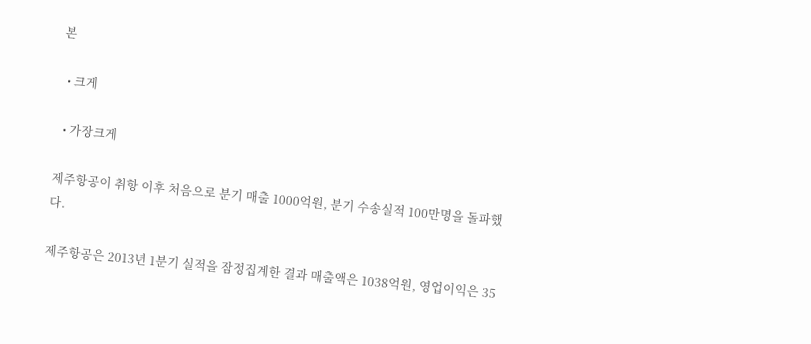본

  • 크게

  • 가장크게

제주항공이 취항 이후 처음으로 분기 매출 1000억원, 분기 수송실적 100만명을 돌파했다.

제주항공은 2013년 1분기 실적을 잠정집계한 결과 매출액은 1038억원, 영업이익은 35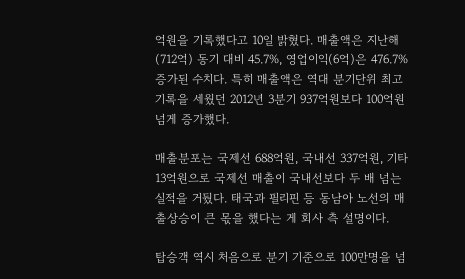억원을 기록했다고 10일 밝혔다. 매출액은 지난해(712억) 동기 대비 45.7%, 영업이익(6억)은 476.7% 증가된 수치다. 특히 매출액은 역대 분기단위 최고 기록을 세웠던 2012년 3분기 937억원보다 100억원 넘게 증가했다.

매출분포는 국제선 688억원, 국내선 337억원, 기타 13억원으로 국제선 매출이 국내선보다 두 배 넘는 실적을 거뒀다. 태국과 필리핀 등 동남아 노선의 매출상승이 큰 몫을 했다는 게 회사 측 설명이다.

탑승객 역시 처음으로 분기 기준으로 100만명을 넘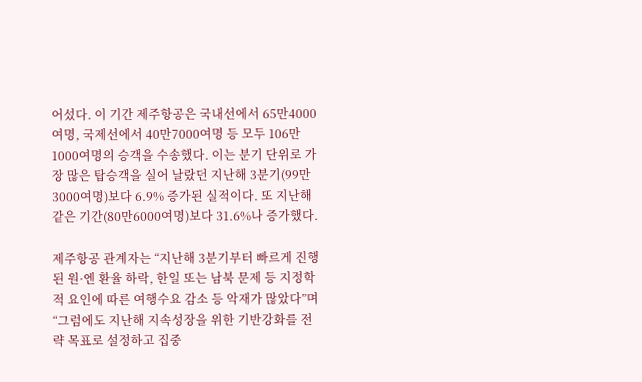어섰다. 이 기간 제주항공은 국내선에서 65만4000여명, 국제선에서 40만7000여명 등 모두 106만1000여명의 승객을 수송했다. 이는 분기 단위로 가장 많은 탑승객을 실어 날랐던 지난해 3분기(99만3000여명)보다 6.9% 증가된 실적이다. 또 지난해 같은 기간(80만6000여명)보다 31.6%나 증가했다.

제주항공 관계자는 “지난해 3분기부터 빠르게 진행된 원·엔 환율 하락, 한일 또는 남북 문제 등 지정학적 요인에 따른 여행수요 감소 등 악재가 많았다”며 “그럼에도 지난해 지속성장을 위한 기반강화를 전략 목표로 설정하고 집중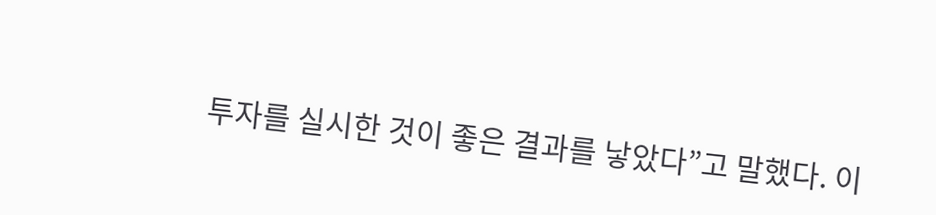투자를 실시한 것이 좋은 결과를 낳았다”고 말했다. 이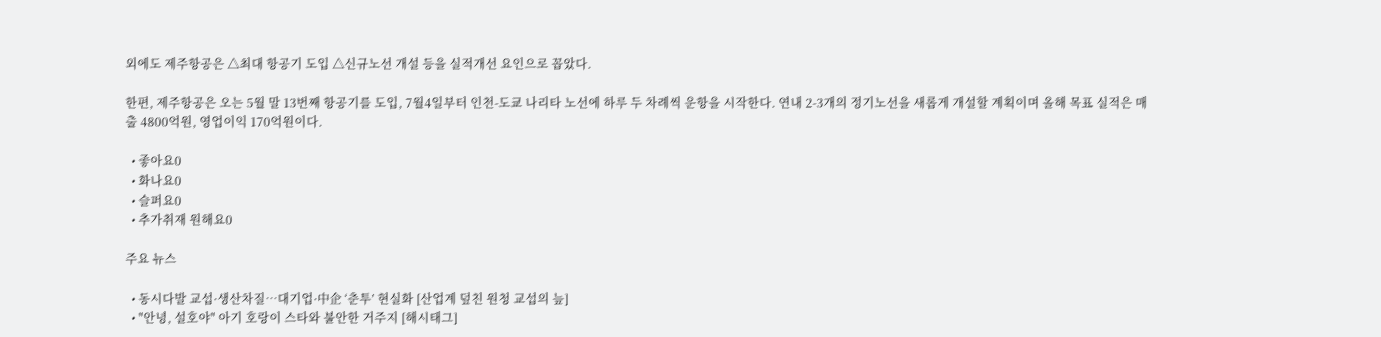외에도 제주항공은 △최대 항공기 도입 △신규노선 개설 등을 실적개선 요인으로 꼽았다.

한편, 제주항공은 오는 5월 말 13번째 항공기를 도입, 7월4일부터 인천-도쿄 나리타 노선에 하루 두 차례씩 운항을 시작한다. 연내 2-3개의 정기노선을 새롭게 개설할 계획이며 올해 목표 실적은 매출 4800억원, 영업이익 170억원이다.

  • 좋아요0
  • 화나요0
  • 슬퍼요0
  • 추가취재 원해요0

주요 뉴스

  • 동시다발 교섭·생산차질…대기업·中企 ‘춘투’ 현실화 [산업계 덮친 원청 교섭의 늪]
  • "안녕, 설호야" 아기 호랑이 스타와 불안한 거주지 [해시태그]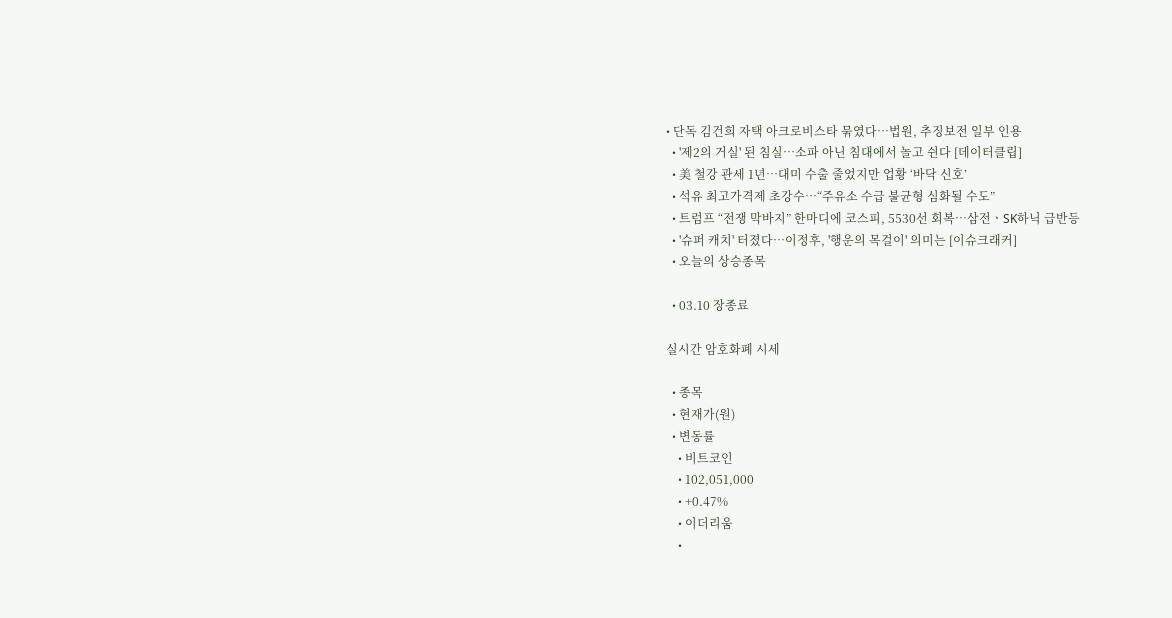• 단독 김건희 자택 아크로비스타 묶였다…법원, 추징보전 일부 인용
  • '제2의 거실' 된 침실…소파 아닌 침대에서 놀고 쉰다 [데이터클립]
  • 美 철강 관세 1년…대미 수출 줄었지만 업황 ‘바닥 신호’
  • 석유 최고가격제 초강수…“주유소 수급 불균형 심화될 수도”
  • 트럼프 “전쟁 막바지” 한마디에 코스피, 5530선 회복⋯삼전ㆍSK하닉 급반등
  • '슈퍼 캐치' 터졌다⋯이정후, '행운의 목걸이' 의미는 [이슈크래커]
  • 오늘의 상승종목

  • 03.10 장종료

실시간 암호화폐 시세

  • 종목
  • 현재가(원)
  • 변동률
    • 비트코인
    • 102,051,000
    • +0.47%
    • 이더리움
    •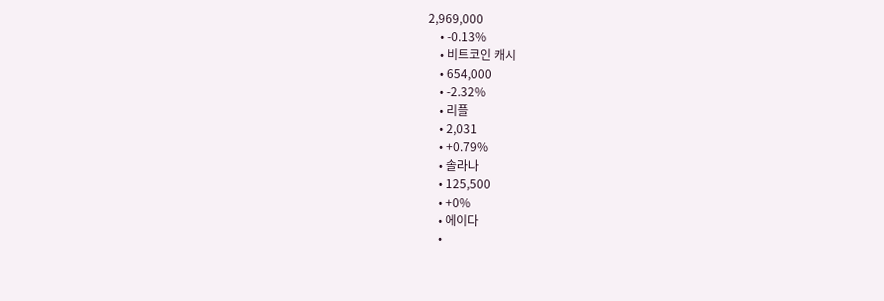2,969,000
    • -0.13%
    • 비트코인 캐시
    • 654,000
    • -2.32%
    • 리플
    • 2,031
    • +0.79%
    • 솔라나
    • 125,500
    • +0%
    • 에이다
    •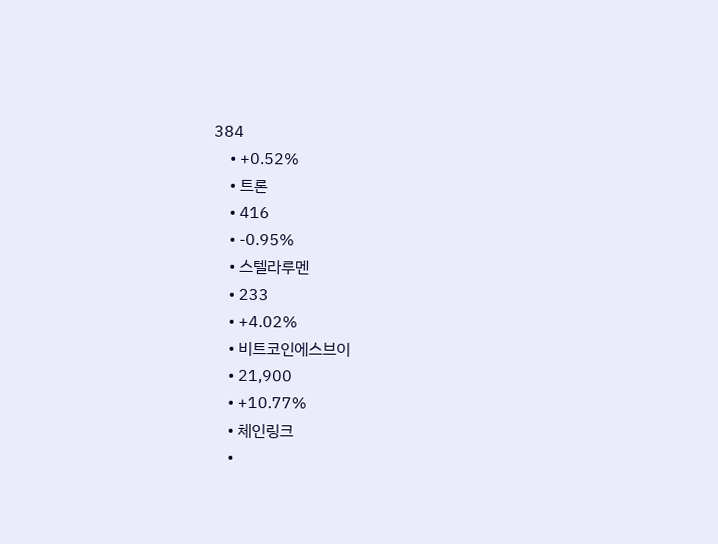384
    • +0.52%
    • 트론
    • 416
    • -0.95%
    • 스텔라루멘
    • 233
    • +4.02%
    • 비트코인에스브이
    • 21,900
    • +10.77%
    • 체인링크
    •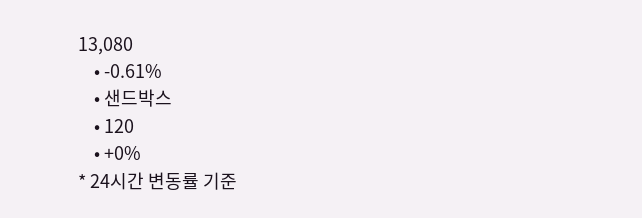13,080
    • -0.61%
    • 샌드박스
    • 120
    • +0%
* 24시간 변동률 기준